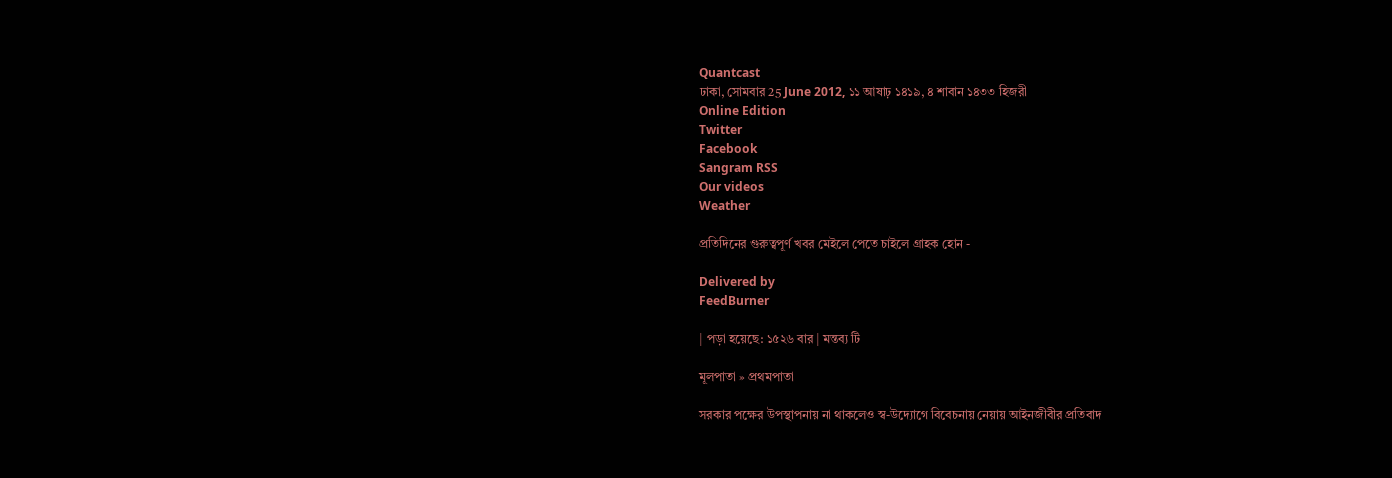Quantcast
ঢাকা, সোমবার 25 June 2012, ১১ আষাঢ় ১৪১৯, ৪ শাবান ১৪৩৩ হিজরী
Online Edition
Twitter
Facebook
Sangram RSS
Our videos
Weather

প্রতিদিনের গুরুত্বপূর্ণ খবর মেইলে পেতে চাইলে গ্রাহক হোন -

Delivered by
FeedBurner

| পড়া হয়েছে: ১৫২৬ বার | মন্তব্য টি

মূলপাতা » প্রথমপাতা

সরকার পক্ষের উপস্থাপনায় না থাকলেও স্ব-উদ্যোগে বিবেচনায় নেয়ায় আইনজীবীর প্রতিবাদ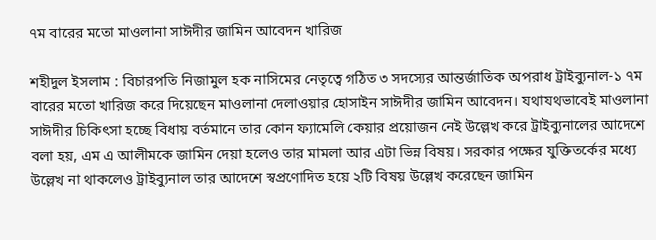৭ম বারের মতো মাওলানা সাঈদীর জামিন আবেদন খারিজ

শহীদুল ইসলাম : বিচারপতি নিজামুল হক নাসিমের নেতৃত্বে গঠিত ৩ সদস্যের আন্তর্জাতিক অপরাধ ট্রাইব্যুনাল-১ ৭ম বারের মতো খারিজ করে দিয়েছেন মাওলানা দেলাওয়ার হোসাইন সাঈদীর জামিন আবেদন। যথাযথভাবেই মাওলানা সাঈদীর চিকিৎসা হচ্ছে বিধায় বর্তমানে তার কোন ফ্যামেলি কেয়ার প্রয়োজন নেই উল্লেখ করে ট্রাইব্যুনালের আদেশে বলা হয়, এম এ আলীমকে জামিন দেয়া হলেও তার মামলা আর এটা ভিন্ন বিষয়। সরকার পক্ষের যুক্তিতর্কের মধ্যে উল্লেখ না থাকলেও ট্রাইব্যুনাল তার আদেশে স্বপ্রণোদিত হয়ে ২টি বিষয় উল্লেখ করেছেন জামিন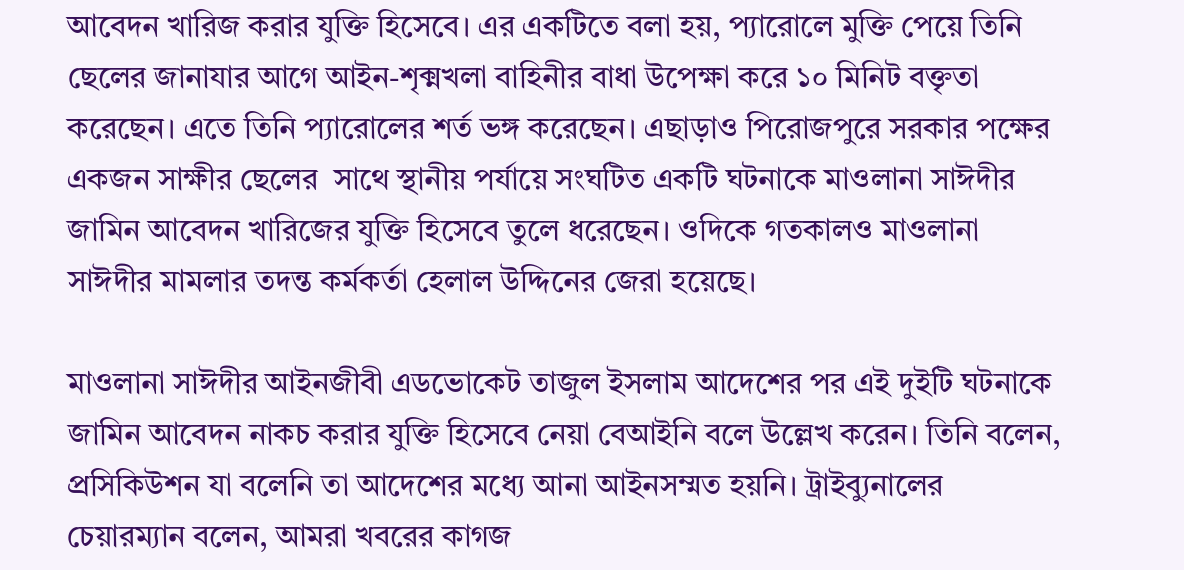আবেদন খারিজ করার যুক্তি হিসেবে। এর একটিতে বলা হয়, প্যারোলে মুক্তি পেয়ে তিনি ছেলের জানাযার আগে আইন-শৃক্মখলা বাহিনীর বাধা উপেক্ষা করে ১০ মিনিট বক্তৃতা করেছেন। এতে তিনি প্যারোলের শর্ত ভঙ্গ করেছেন। এছাড়াও পিরোজপুরে সরকার পক্ষের একজন সাক্ষীর ছেলের  সাথে স্থানীয় পর্যায়ে সংঘটিত একটি ঘটনাকে মাওলানা সাঈদীর জামিন আবেদন খারিজের যুক্তি হিসেবে তুলে ধরেছেন। ওদিকে গতকালও মাওলানা সাঈদীর মামলার তদন্ত কর্মকর্তা হেলাল উদ্দিনের জেরা হয়েছে।

মাওলানা সাঈদীর আইনজীবী এডভোকেট তাজুল ইসলাম আদেশের পর এই দুইটি ঘটনাকে জামিন আবেদন নাকচ করার যুক্তি হিসেবে নেয়া বেআইনি বলে উল্লেখ করেন। তিনি বলেন, প্রসিকিউশন যা বলেনি তা আদেশের মধ্যে আনা আইনসম্মত হয়নি। ট্রাইব্যুনালের চেয়ারম্যান বলেন, আমরা খবরের কাগজ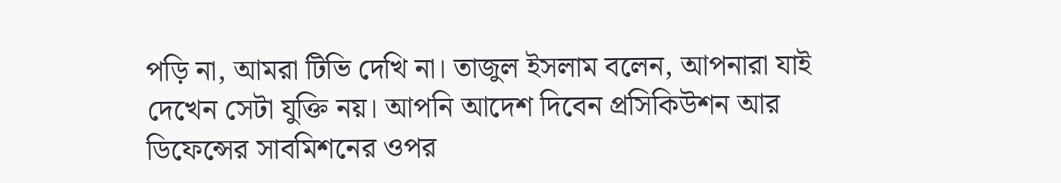পড়ি না, আমরা টিভি দেখি না। তাজুল ইসলাম বলেন, আপনারা যাই দেখেন সেটা যুক্তি নয়। আপনি আদেশ দিবেন প্রসিকিউশন আর ডিফেন্সের সাবমিশনের ওপর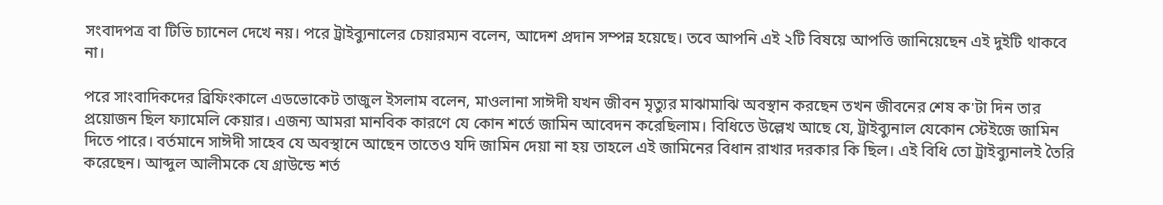সংবাদপত্র বা টিভি চ্যানেল দেখে নয়। পরে ট্রাইব্যুনালের চেয়ারম্যন বলেন, আদেশ প্রদান সম্পন্ন হয়েছে। তবে আপনি এই ২টি বিষয়ে আপত্তি জানিয়েছেন এই দুইটি থাকবে না।

পরে সাংবাদিকদের ব্রিফিংকালে এডভোকেট তাজুল ইসলাম বলেন, মাওলানা সাঈদী যখন জীবন মৃত্যুর মাঝামাঝি অবস্থান করছেন তখন জীবনের শেষ ক'টা দিন তার প্রয়োজন ছিল ফ্যামেলি কেয়ার। এজন্য আমরা মানবিক কারণে যে কোন শর্তে জামিন আবেদন করেছিলাম। বিধিতে উল্লেখ আছে যে, ট্রাইব্যুনাল যেকোন স্টেইজে জামিন দিতে পারে। বর্তমানে সাঈদী সাহেব যে অবস্থানে আছেন তাতেও যদি জামিন দেয়া না হয় তাহলে এই জামিনের বিধান রাখার দরকার কি ছিল। এই বিধি তো ট্রাইব্যুনালই তৈরি করেছেন। আব্দুল আলীমকে যে গ্রাউন্ডে শর্ত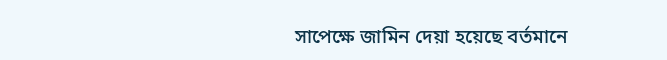সাপেক্ষে জামিন দেয়া হয়েছে বর্তমানে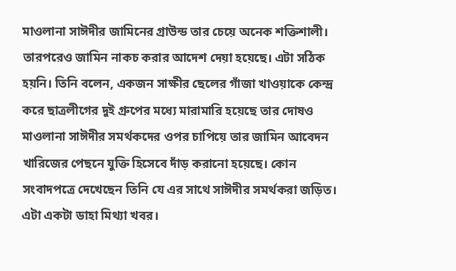মাওলানা সাঈদীর জামিনের গ্রাউন্ড তার চেয়ে অনেক শক্তিশালী। তারপরেও জামিন নাকচ করার আদেশ দেয়া হয়েছে। এটা সঠিক হয়নি। তিনি বলেন, একজন সাক্ষীর ছেলের গাঁজা খাওয়াকে কেন্দ্র করে ছাত্রলীগের দুই গ্রুপের মধ্যে মারামারি হয়েছে তার দোষও মাওলানা সাঈদীর সমর্থকদের ওপর চাপিয়ে তার জামিন আবেদন খারিজের পেছনে যুক্তি হিসেবে দাঁড় করানো হয়েছে। কোন সংবাদপত্রে দেখেছেন তিনি যে এর সাথে সাঈদীর সমর্থকরা জড়িত। এটা একটা ডাহা মিথ্যা খবর।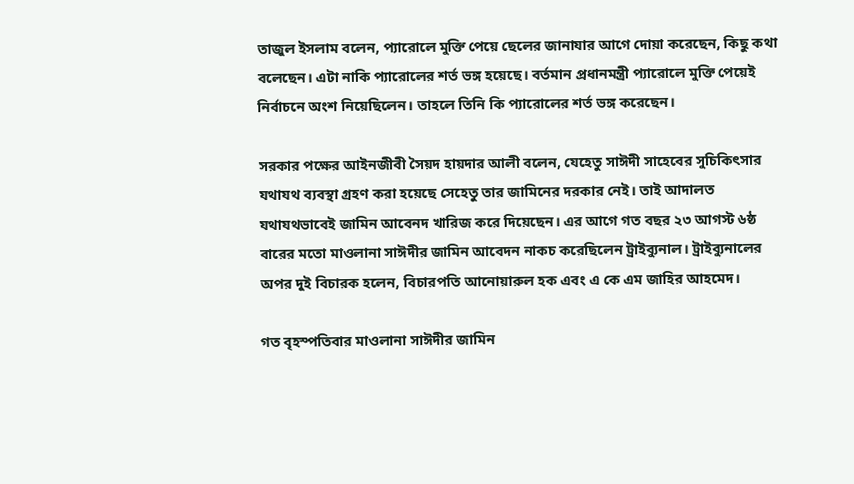তাজুল ইসলাম বলেন, প্যারোলে মুক্তি পেয়ে ছেলের জানাযার আগে দোয়া করেছেন, কিছু কথা বলেছেন। এটা নাকি প্যারোলের শর্ত ভঙ্গ হয়েছে। বর্তমান প্রধানমন্ত্রী প্যারোলে মুক্তি পেয়েই নির্বাচনে অংশ নিয়েছিলেন। তাহলে তিনি কি প্যারোলের শর্ত ভঙ্গ করেছেন।

সরকার পক্ষের আইনজীবী সৈয়দ হায়দার আলী বলেন, যেহেতু সাঈদী সাহেবের সুচিকিৎসার যথাযথ ব্যবস্থা গ্রহণ করা হয়েছে সেহেতু তার জামিনের দরকার নেই। তাই আদালত যথাযথভাবেই জামিন আবেনদ খারিজ করে দিয়েছেন। এর আগে গত বছর ২৩ আগস্ট ৬ষ্ঠ বারের মতো মাওলানা সাঈদীর জামিন আবেদন নাকচ করেছিলেন ট্রাইব্যুনাল। ট্রাইব্যুনালের অপর দুই বিচারক হলেন, বিচারপতি আনোয়ারুল হক এবং এ কে এম জাহির আহমেদ।

গত বৃহস্পতিবার মাওলানা সাঈদীর জামিন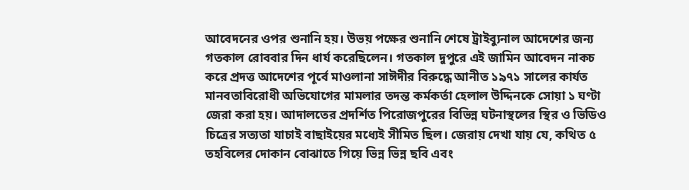আবেদনের ওপর শুনানি হয়। উভয় পক্ষের শুনানি শেষে ট্রাইব্যুনাল আদেশের জন্য গতকাল রোববার দিন ধার্য করেছিলেন। গতকাল দুপুরে এই জামিন আবেদন নাকচ করে প্রদত্ত আদেশের পূর্বে মাওলানা সাঈদীর বিরুদ্ধে আনীত ১৯৭১ সালের কার্যত মানবতাবিরোধী অভিযোগের মামলার তদন্ত কর্মকর্তা হেলাল উদ্দিনকে সোয়া ১ ঘণ্টা জেরা করা হয়। আদালতের প্রদর্শিত পিরোজপুরের বিভিন্ন ঘটনাস্থলের স্থির ও ভিডিও চিত্রের সত্যতা যাচাই বাছাইয়ের মধ্যেই সীমিত ছিল। জেরায় দেখা যায় যে, কথিত ৫ তহবিলের দোকান বোঝাতে গিয়ে ভিন্ন ভিন্ন ছবি এবং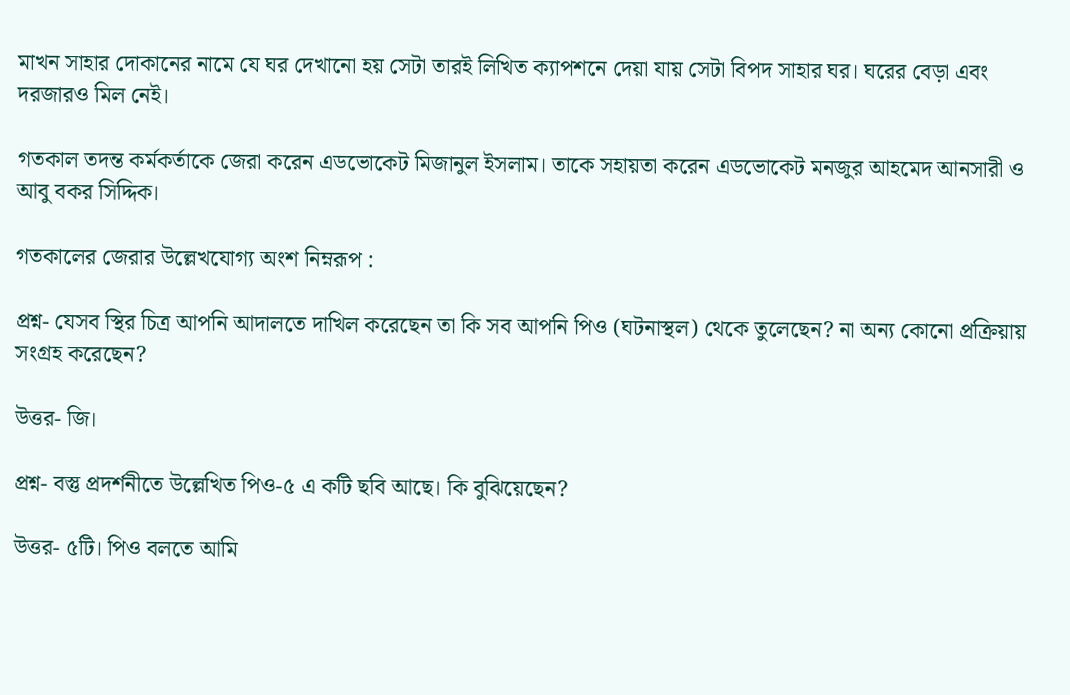মাখন সাহার দোকানের নামে যে ঘর দেখানো হয় সেটা তারই লিখিত ক্যাপশনে দেয়া যায় সেটা বিপদ সাহার ঘর। ঘরের বেড়া এবং দরজারও মিল নেই।

গতকাল তদন্ত কর্মকর্তাকে জেরা করেন এডভোকেট মিজানুল ইসলাম। তাকে সহায়তা করেন এডভোকেট মনজুর আহমেদ আনসারী ও আবু বকর সিদ্দিক।

গতকালের জেরার উল্লেখযোগ্য অংশ নিম্নরূপ :

প্রশ্ন- যেসব স্থির চিত্র আপনি আদালতে দাখিল করেছেন তা কি সব আপনি পিও (ঘটনাস্থল) থেকে তুলেছেন? না অন্য কোনো প্রক্রিয়ায় সংগ্রহ করেছেন?

উত্তর- জি।

প্রশ্ন- বস্তু প্রদর্শনীতে উল্লেখিত পিও-৫ এ কটি ছবি আছে। কি বুঝিয়েছেন?

উত্তর- ৫টি। পিও বলতে আমি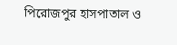পিরোজপুর হাসপাতাল ও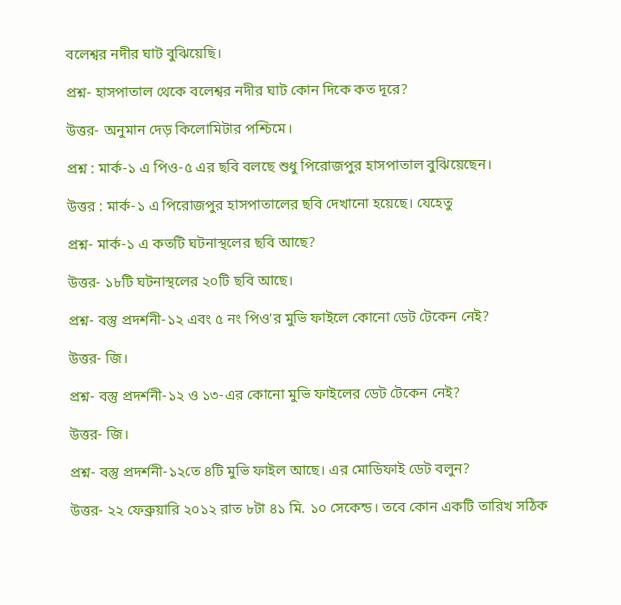বলেশ্বর নদীর ঘাট বুঝিয়েছি।

প্রশ্ন- হাসপাতাল থেকে বলেশ্বর নদীর ঘাট কোন দিকে কত দূরে?

উত্তর- অনুমান দেড় কিলোমিটার পশ্চিমে।

প্রশ্ন : মার্ক-১ এ পিও-৫ এর ছবি বলছে শুধু পিরোজপুর হাসপাতাল বুঝিয়েছেন।

উত্তর : মার্ক-১ এ পিরোজপুর হাসপাতালের ছবি দেখানো হয়েছে। যেহেতু

প্রশ্ন- মার্ক-১ এ কতটি ঘটনাস্থলের ছবি আছে?

উত্তর- ১৮টি ঘটনাস্থলের ২০টি ছবি আছে।

প্রশ্ন- বস্তু প্রদর্শনী-১২ এবং ৫ নং পিও'র মুভি ফাইলে কোনো ডেট টেকেন নেই?

উত্তর- জি।

প্রশ্ন- বস্তু প্রদর্শনী-১২ ও ১৩-এর কোনো মুভি ফাইলের ডেট টেকেন নেই?

উত্তর- জি।

প্রশ্ন- বস্তু প্রদর্শনী-১২তে ৪টি মুভি ফাইল আছে। এর মোডিফাই ডেট বলুন?

উত্তর- ২২ ফেব্রুয়ারি ২০১২ রাত ৮টা ৪১ মি. ১০ সেকেন্ড। তবে কোন একটি তারিখ সঠিক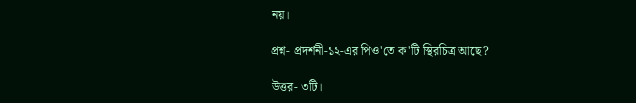নয়।

প্রশ্ন- প্রদর্শনী-১২-এর পিও'তে ক'টি স্থিরচিত্র আছে?

উত্তর- ৩টি।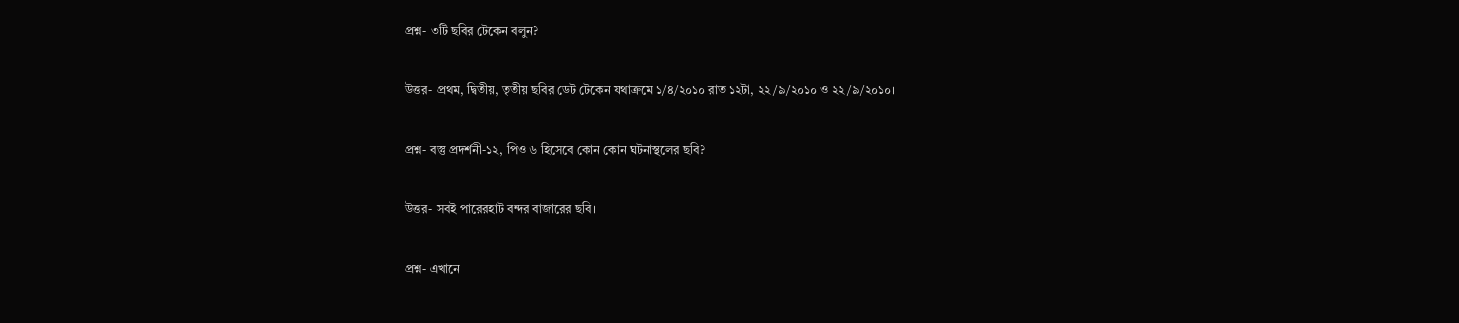প্রশ্ন- ৩টি ছবির টেকেন বলুন?

উত্তর- প্রথম, দ্বিতীয়, তৃতীয় ছবির ডেট টেকেন যথাক্রমে ১/৪/২০১০ রাত ১২টা, ২২/৯/২০১০ ও ২২/৯/২০১০।

প্রশ্ন- বস্তু প্রদর্শনী-১২, পিও ৬ হিসেবে কোন কোন ঘটনাস্থলের ছবি?

উত্তর- সবই পারেরহাট বন্দর বাজারের ছবি।

প্রশ্ন- এখানে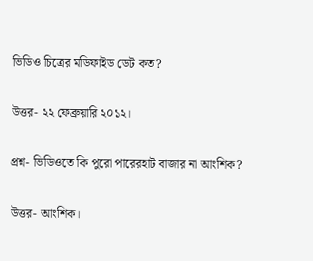ভিডিও চিত্রের মডিফাইড ডেট কত?

উত্তর- ২২ ফেব্রুয়ারি ২০১২।

প্রশ্ন- ভিডিওতে কি পুরো পারেরহাট বাজার না আংশিক?

উত্তর- আংশিক।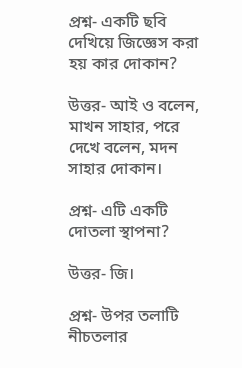প্রশ্ন- একটি ছবি দেখিয়ে জিজ্ঞেস করা হয় কার দোকান?

উত্তর- আই ও বলেন, মাখন সাহার, পরে দেখে বলেন, মদন সাহার দোকান।

প্রশ্ন- এটি একটি দোতলা স্থাপনা?

উত্তর- জি।

প্রশ্ন- উপর তলাটি নীচতলার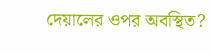দেয়ালের ওপর অবস্থিত?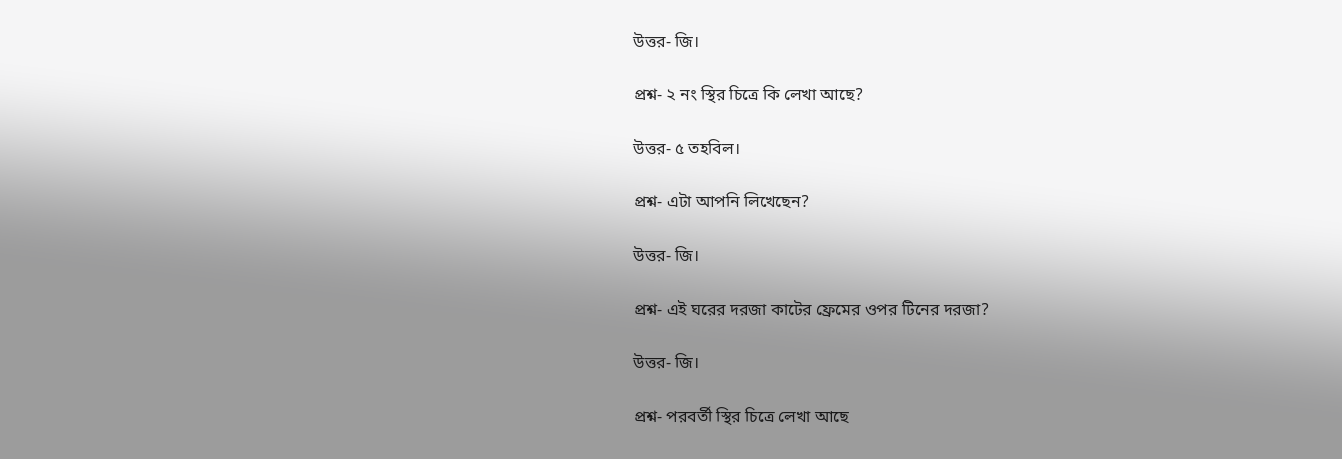উত্তর- জি।

প্রশ্ন- ২ নং স্থির চিত্রে কি লেখা আছে?

উত্তর- ৫ তহবিল।

প্রশ্ন- এটা আপনি লিখেছেন?

উত্তর- জি।

প্রশ্ন- এই ঘরের দরজা কাটের ফ্রেমের ওপর টিনের দরজা?

উত্তর- জি।

প্রশ্ন- পরবর্তী স্থির চিত্রে লেখা আছে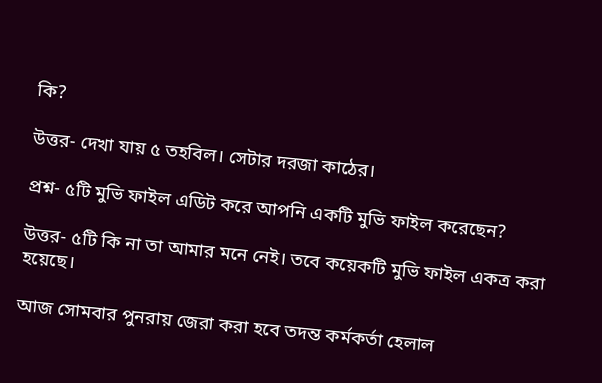কি?

উত্তর- দেখা যায় ৫ তহবিল। সেটার দরজা কাঠের।

প্রশ্ন- ৫টি মুভি ফাইল এডিট করে আপনি একটি মুভি ফাইল করেছেন?

উত্তর- ৫টি কি না তা আমার মনে নেই। তবে কয়েকটি মুভি ফাইল একত্র করা হয়েছে।

আজ সোমবার পুনরায় জেরা করা হবে তদন্ত কর্মকর্তা হেলাল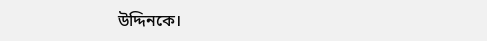উদ্দিনকে।